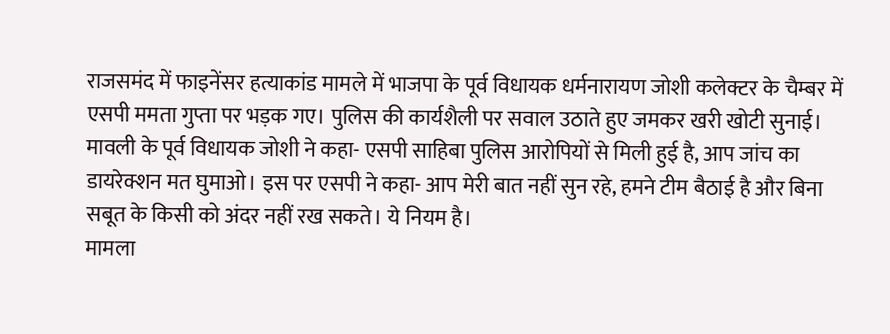राजसमंद में फाइनेंसर हत्याकांड मामले में भाजपा के पूर्व विधायक धर्मनारायण जोशी कलेक्टर के चैम्बर में एसपी ममता गुप्ता पर भड़क गए। पुलिस की कार्यशैली पर सवाल उठाते हुए जमकर खरी खोटी सुनाई।
मावली के पूर्व विधायक जोशी ने कहा- एसपी साहिबा पुलिस आरोपियों से मिली हुई है, आप जांच का डायरेक्शन मत घुमाओ। इस पर एसपी ने कहा- आप मेरी बात नहीं सुन रहे, हमने टीम बैठाई है और बिना सबूत के किसी को अंदर नहीं रख सकते। ये नियम है।
मामला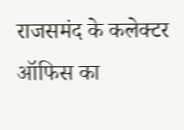राजसमंद के कलेक्टर ऑफिस का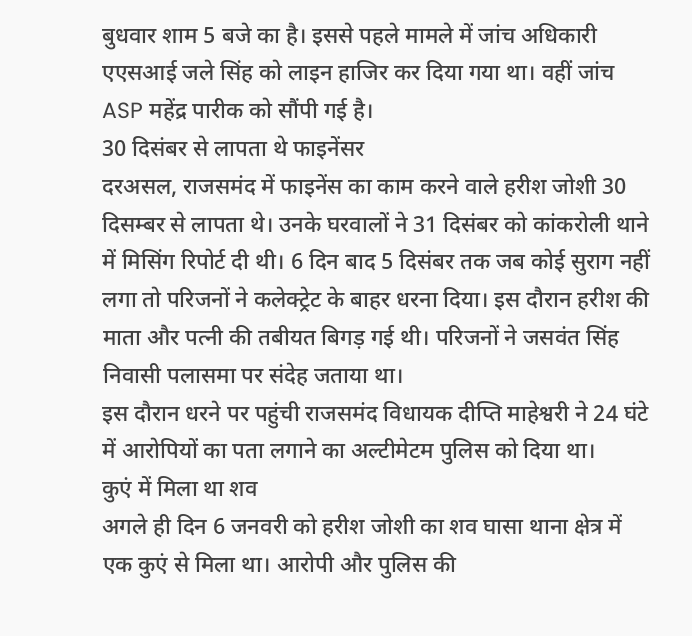बुधवार शाम 5 बजे का है। इससे पहले मामले में जांच अधिकारी एएसआई जले सिंह को लाइन हाजिर कर दिया गया था। वहीं जांच ASP महेंद्र पारीक को सौंपी गई है।
30 दिसंबर से लापता थे फाइनेंसर
दरअसल, राजसमंद में फाइनेंस का काम करने वाले हरीश जोशी 30 दिसम्बर से लापता थे। उनके घरवालों ने 31 दिसंबर को कांकरोली थाने में मिसिंग रिपोर्ट दी थी। 6 दिन बाद 5 दिसंबर तक जब कोई सुराग नहीं लगा तो परिजनों ने कलेक्ट्रेट के बाहर धरना दिया। इस दौरान हरीश की माता और पत्नी की तबीयत बिगड़ गई थी। परिजनों ने जसवंत सिंह निवासी पलासमा पर संदेह जताया था।
इस दौरान धरने पर पहुंची राजसमंद विधायक दीप्ति माहेश्वरी ने 24 घंटे में आरोपियों का पता लगाने का अल्टीमेटम पुलिस को दिया था।
कुएं में मिला था शव
अगले ही दिन 6 जनवरी को हरीश जोशी का शव घासा थाना क्षेत्र में एक कुएं से मिला था। आरोपी और पुलिस की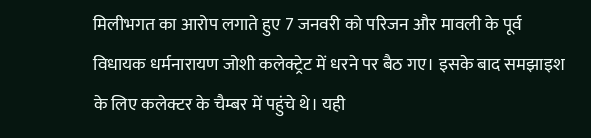मिलीभगत का आरोप लगाते हुए 7 जनवरी को परिजन और मावली के पूर्व विधायक धर्मनारायण जोशी कलेक्ट्रेट में धरने पर बैठ गए। इसके बाद समझाइश के लिए कलेक्टर के चैम्बर में पहुंचे थे। यही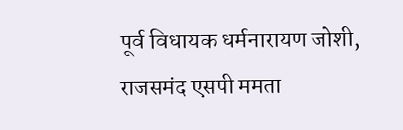पूर्व विधायक धर्मनारायण जोशी, राजसमंद एसपी ममता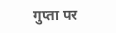गुप्ता पर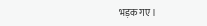भड़क गए।